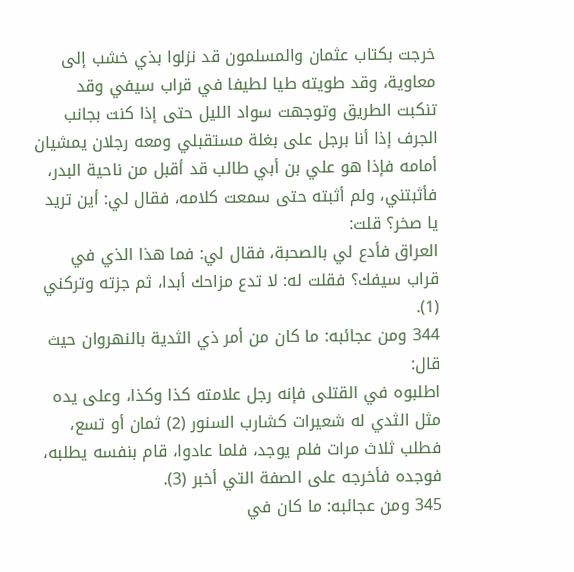خرجت بكتاب عثمان والمسلمون قد نزلوا بذي خشب إلى معاوية، وقد طويته طيا لطيفا في قراب سيفي وقد تنكبت الطريق وتوجهت سواد الليل حتى إذا كنت بجانب الجرف إذا أنا برجل على بغلة مستقبلي ومعه رجلان يمشيان أمامه فإذا هو علي بن أبي طالب قد أقبل من ناحية البدر، فأثبتني، ولم أثبته حتى سمعت كلامه، فقال لي: أين تريد يا صخر؟ قلت:
العراق فأدع لي بالصحبة، فقال لي: فما هذا الذي في قراب سيفك؟ فقلت له: لا تدع مزاحك أبدا، ثم جزته وتركني (1).
344 ومن عجائبه: ما كان من أمر ذي الثدية بالنهروان حيث قال:
اطلبوه في القتلى فإنه رجل علامته كذا وكذا، وعلى يده مثل الثدي له شعيرات كشارب السنور (2) ثمان أو تسع، فطلب ثلاث مرات فلم يوجد، فلما عادوا، قام بنفسه يطلبه، فوجده فأخرجه على الصفة التي أخبر (3).
345 ومن عجائبه: ما كان في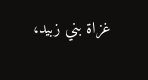غزاة بني زبيد،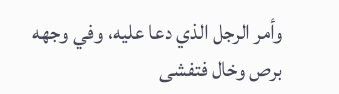وأمر الرجل الذي دعا عليه، وفي وجهه برص وخال فتفشى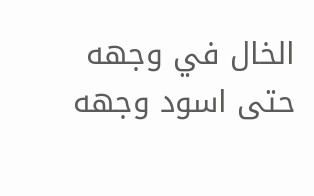الخال في وجهه حتى اسود وجهه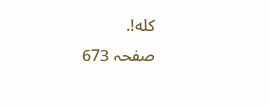كله!.
صفحہ 673